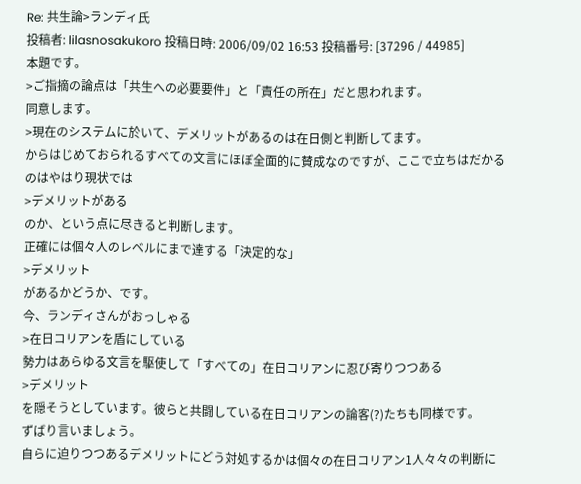Re: 共生論>ランディ氏
投稿者: lilasnosakukoro 投稿日時: 2006/09/02 16:53 投稿番号: [37296 / 44985]
本題です。
>ご指摘の論点は「共生への必要要件」と「責任の所在」だと思われます。
同意します。
>現在のシステムに於いて、デメリットがあるのは在日側と判断してます。
からはじめておられるすべての文言にほぼ全面的に賛成なのですが、ここで立ちはだかるのはやはり現状では
>デメリットがある
のか、という点に尽きると判断します。
正確には個々人のレベルにまで達する「決定的な」
>デメリット
があるかどうか、です。
今、ランディさんがおっしゃる
>在日コリアンを盾にしている
勢力はあらゆる文言を駆使して「すべての」在日コリアンに忍び寄りつつある
>デメリット
を隠そうとしています。彼らと共闘している在日コリアンの論客(?)たちも同様です。
ずばり言いましょう。
自らに迫りつつあるデメリットにどう対処するかは個々の在日コリアン1人々々の判断に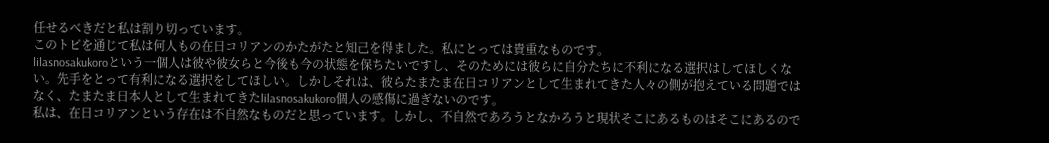任せるべきだと私は割り切っています。
このトピを通じて私は何人もの在日コリアンのかたがたと知己を得ました。私にとっては貴重なものです。
lilasnosakukoroという一個人は彼や彼女らと今後も今の状態を保ちたいですし、そのためには彼らに自分たちに不利になる選択はしてほしくない。先手をとって有利になる選択をしてほしい。しかしそれは、彼らたまたま在日コリアンとして生まれてきた人々の側が抱えている問題ではなく、たまたま日本人として生まれてきたlilasnosakukoro個人の感傷に過ぎないのです。
私は、在日コリアンという存在は不自然なものだと思っています。しかし、不自然であろうとなかろうと現状そこにあるものはそこにあるので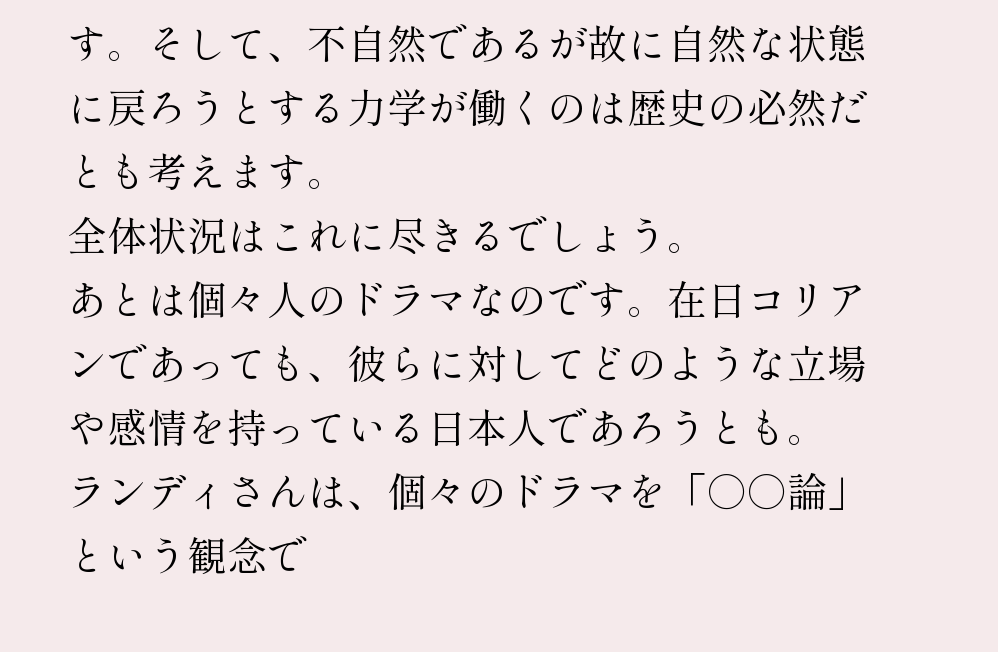す。そして、不自然であるが故に自然な状態に戻ろうとする力学が働くのは歴史の必然だとも考えます。
全体状況はこれに尽きるでしょう。
あとは個々人のドラマなのです。在日コリアンであっても、彼らに対してどのような立場や感情を持っている日本人であろうとも。
ランディさんは、個々のドラマを「○○論」という観念で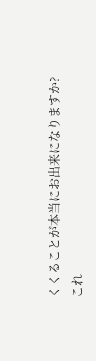くくることが本当にお出来になりますか?
これ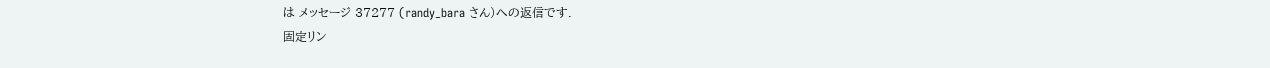は メッセージ 37277 (randy_bara さん)への返信です.
固定リン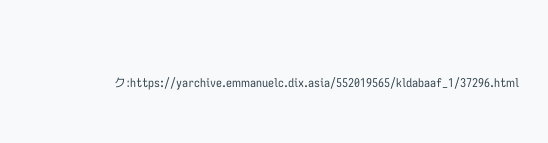ク:https://yarchive.emmanuelc.dix.asia/552019565/kldabaaf_1/37296.html